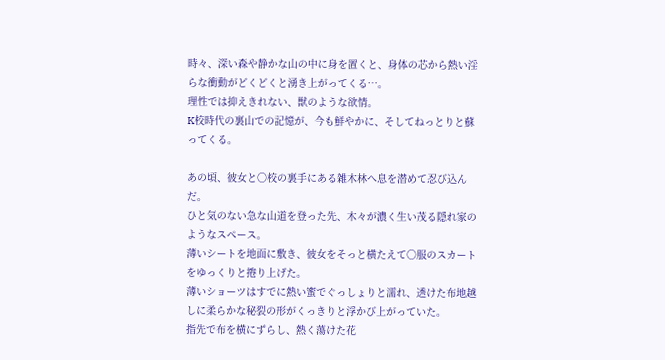時々、深い森や静かな山の中に身を置くと、身体の芯から熱い淫らな衝動がどくどくと湧き上がってくる…。
理性では抑えきれない、獣のような欲情。
K校時代の裏山での記憶が、今も鮮やかに、そしてねっとりと蘇ってくる。

あの頃、彼女と〇校の裏手にある雑木林へ息を潜めて忍び込んだ。
ひと気のない急な山道を登った先、木々が濃く生い茂る隠れ家のようなスペース。
薄いシートを地面に敷き、彼女をそっと横たえて〇服のスカートをゆっくりと捲り上げた。
薄いショーツはすでに熱い蜜でぐっしょりと濡れ、透けた布地越しに柔らかな秘裂の形がくっきりと浮かび上がっていた。
指先で布を横にずらし、熱く蕩けた花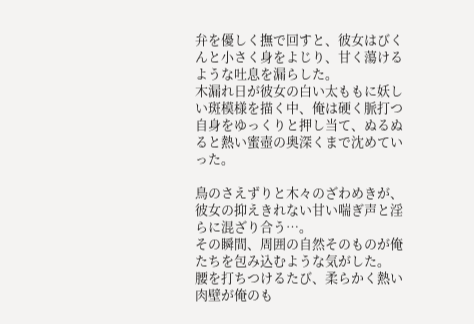弁を優しく撫で回すと、彼女はびくんと小さく身をよじり、甘く蕩けるような吐息を漏らした。
木漏れ日が彼女の白い太ももに妖しい斑模様を描く中、俺は硬く脈打つ自身をゆっくりと押し当て、ぬるぬると熱い蜜壺の奥深くまで沈めていった。

鳥のさえずりと木々のざわめきが、彼女の抑えきれない甘い喘ぎ声と淫らに混ざり合う…。
その瞬間、周囲の自然そのものが俺たちを包み込むような気がした。
腰を打ちつけるたび、柔らかく熱い肉壁が俺のも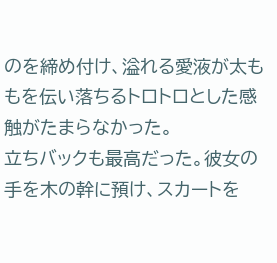のを締め付け、溢れる愛液が太ももを伝い落ちるトロトロとした感触がたまらなかった。
立ちバックも最高だった。彼女の手を木の幹に預け、スカートを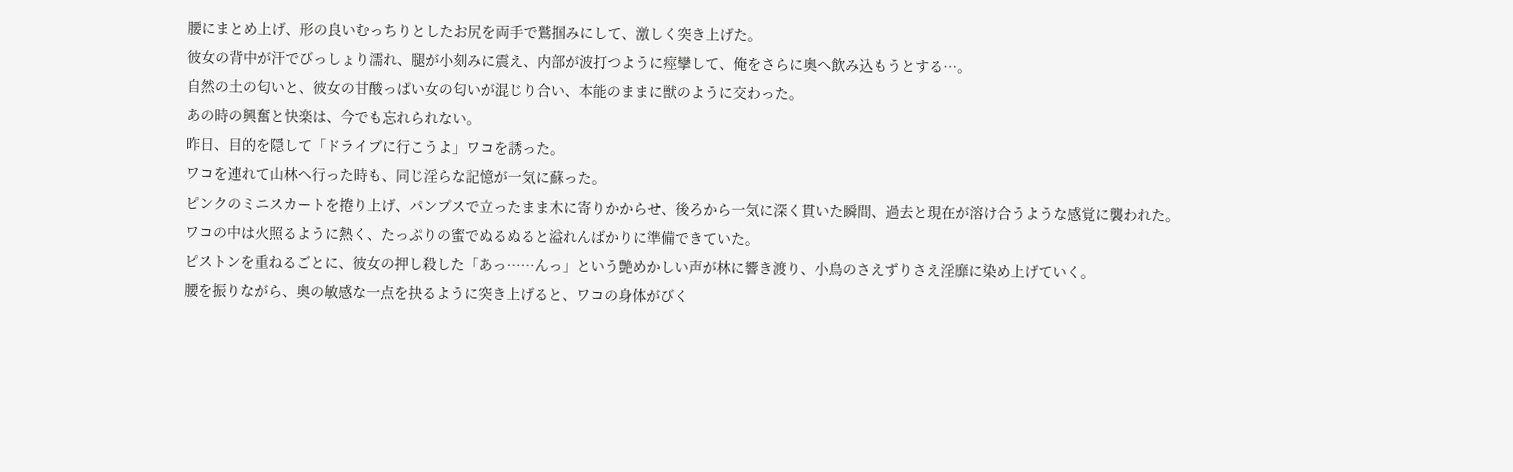腰にまとめ上げ、形の良いむっちりとしたお尻を両手で鷲掴みにして、激しく突き上げた。
彼女の背中が汗でびっしょり濡れ、腿が小刻みに震え、内部が波打つように痙攣して、俺をさらに奥へ飲み込もうとする…。
自然の土の匂いと、彼女の甘酸っぱい女の匂いが混じり合い、本能のままに獣のように交わった。
あの時の興奮と快楽は、今でも忘れられない。
昨日、目的を隠して「ドライブに行こうよ」ワコを誘った。
ワコを連れて山林へ行った時も、同じ淫らな記憶が一気に蘇った。
ピンクのミニスカートを捲り上げ、パンプスで立ったまま木に寄りかからせ、後ろから一気に深く貫いた瞬間、過去と現在が溶け合うような感覚に襲われた。
ワコの中は火照るように熱く、たっぷりの蜜でぬるぬると溢れんばかりに準備できていた。
ピストンを重ねるごとに、彼女の押し殺した「あっ……んっ」という艶めかしい声が林に響き渡り、小鳥のさえずりさえ淫靡に染め上げていく。
腰を振りながら、奥の敏感な一点を抉るように突き上げると、ワコの身体がびく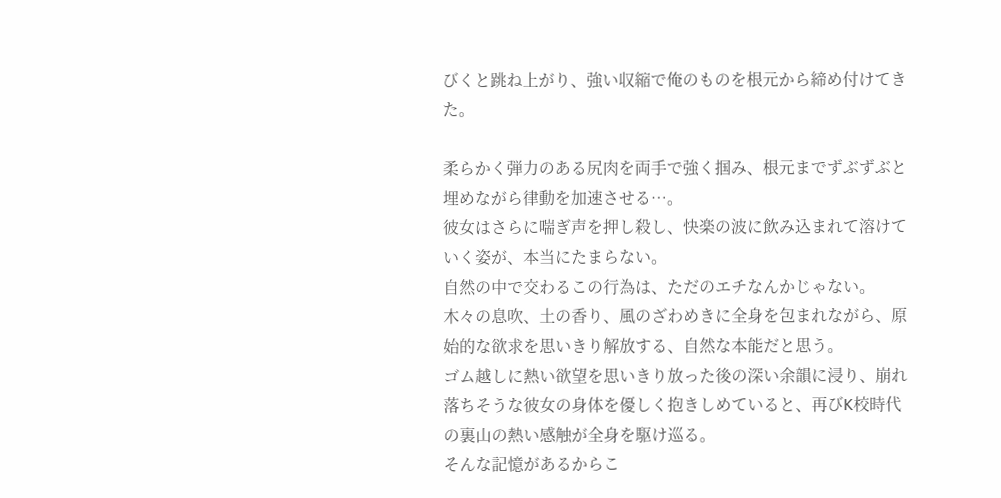びくと跳ね上がり、強い収縮で俺のものを根元から締め付けてきた。

柔らかく弾力のある尻肉を両手で強く掴み、根元までずぶずぶと埋めながら律動を加速させる…。
彼女はさらに喘ぎ声を押し殺し、快楽の波に飲み込まれて溶けていく姿が、本当にたまらない。
自然の中で交わるこの行為は、ただのエチなんかじゃない。
木々の息吹、土の香り、風のざわめきに全身を包まれながら、原始的な欲求を思いきり解放する、自然な本能だと思う。
ゴム越しに熱い欲望を思いきり放った後の深い余韻に浸り、崩れ落ちそうな彼女の身体を優しく抱きしめていると、再びK校時代の裏山の熱い感触が全身を駆け巡る。
そんな記憶があるからこ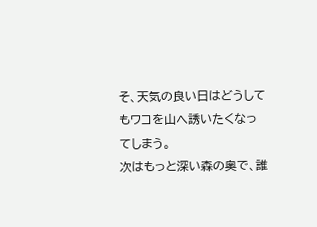そ、天気の良い日はどうしてもワコを山へ誘いたくなってしまう。
次はもっと深い森の奥で、誰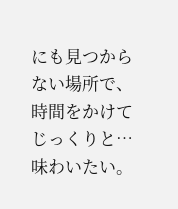にも見つからない場所で、時間をかけてじっくりと…味わいたい。